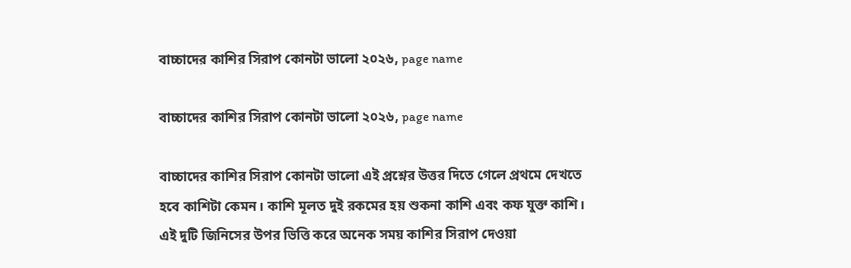বাচ্চাদের কাশির সিরাপ কোনটা ভালো ২০২৬, page name

বাচ্চাদের কাশির সিরাপ কোনটা ভালো ২০২৬, page name

বাচ্চাদের কাশির সিরাপ কোনটা ভালো এই প্রশ্নের উত্তর দিতে গেলে প্রথমে দেখতে হবে কাশিটা কেমন। কাশি মূলত দুই রকমের হয় শুকনা কাশি এবং কফ যুক্ত কাশি। এই দুটি জিনিসের উপর ভিত্তি করে অনেক সময় কাশির সিরাপ দেওয়া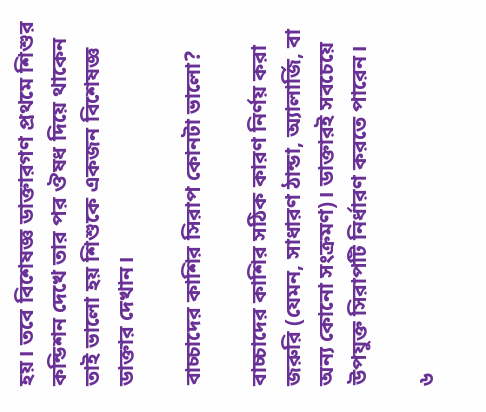হয়। তবে বিশেষজ্ঞ ডাক্তারগণ প্রথমে শিশুর কন্ডিশন দেখে তার পর ঔষধ দিয়ে থাকেন তাই ভালো হয় শিশুকে একজন বিশেষজ্ঞ ডাক্তার দেখান।

বাচ্চাদের কাশির সিরাপ কোনটা ভালো?

বাচ্চাদের কাশির সঠিক কারণ নির্ণয় করা জরুরি (যেমন, সাধারণ ঠান্ডা, অ্যালার্জি, বা অন্য কোনো সংক্রমণ)। ডাক্তারই সবচেয়ে উপযুক্ত সিরাপটি নির্ধারণ করতে পারেন।

৬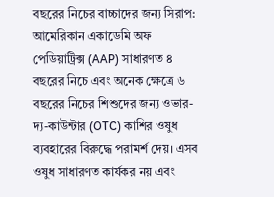বছরের নিচের বাচ্চাদের জন্য সিরাপ: আমেরিকান একাডেমি অফ পেডিয়াট্রিক্স (AAP) সাধারণত ৪ বছরের নিচে এবং অনেক ক্ষেত্রে ৬ বছরের নিচের শিশুদের জন্য ওভার-দ্য-কাউন্টার (OTC) কাশির ওষুধ ব্যবহারের বিরুদ্ধে পরামর্শ দেয়। এসব ওষুধ সাধারণত কার্যকর নয় এবং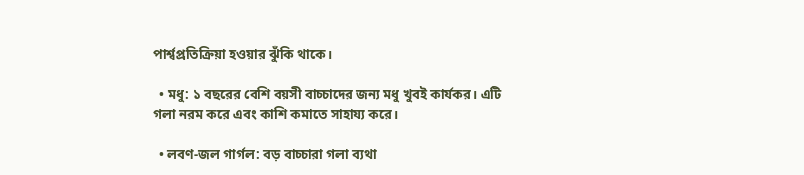পার্শ্বপ্রতিক্রিয়া হওয়ার ঝুঁকি থাকে।

  • মধু: ১ বছরের বেশি বয়সী বাচ্চাদের জন্য মধু খুবই কার্যকর। এটি গলা নরম করে এবং কাশি কমাতে সাহায্য করে।

  • লবণ-জল গার্গল: বড় বাচ্চারা গলা ব্যথা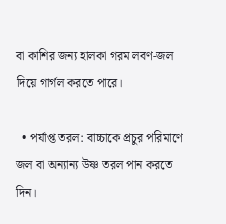বা কাশির জন্য হালকা গরম লবণ-জল দিয়ে গার্গল করতে পারে।

  • পর্যাপ্ত তরল: বাচ্চাকে প্রচুর পরিমাণে জল বা অন্যান্য উষ্ণ তরল পান করতে দিন।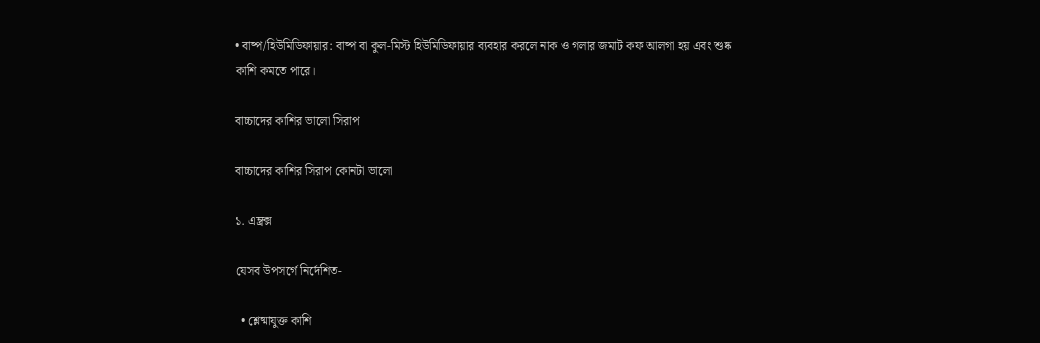• বাষ্প/হিউমিডিফায়ার: বাষ্প বা কুল-মিস্ট হিউমিডিফায়ার ব্যবহার করলে নাক ও গলার জমাট কফ আলগা হয় এবং শুষ্ক কাশি কমতে পারে।

বাচ্চাদের কাশির ভালো সিরাপ

বাচ্চাদের কাশির সিরাপ কোনটা ভালো

১. এম্ব্রক্স

যেসব উপসর্গে নির্দেশিত-

  • শ্লেষ্মাযুক্ত কাশি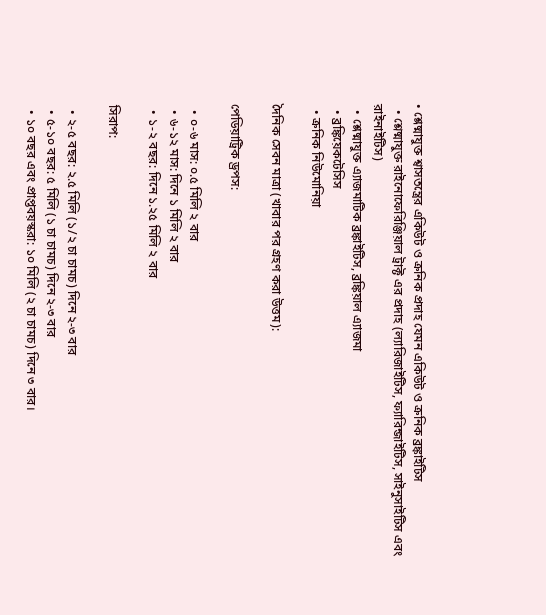• শ্লেষ্মাযুক্ত শ্বাসতন্ত্রের একিউট ও ক্রনিক প্রদাহ যেমন একিউট ও ক্রনিক ব্রঙ্কাইটিস
  • শ্লেষ্মাযুক্ত রাইনোফেরিঞ্জিয়াল ট্রাক্ট এর প্রদাহ (ল্যারিজাইটিস, ফ্যারিন্জাইটিস, সাইনুসাইটিস এবং রাইনাইটিস)
  • শ্লেষ্মাযুক্ত এ্যাজমাটিক ব্রঙ্কাইটিস, ব্রঙ্কিয়াল এ্যাজমা
  • ব্ৰঙ্কিয়েকটেসিস
  • ক্রনিক নিউমোনিয়া

দৈনিক সেবন মাত্রা (খাবার পর গ্রহণ করা উত্তম):

পেডিয়াট্রিক ড্রপস:

  • ০-৬ মাস: ০.৫ মিলি ২ বার
  • ৬-১২ মাস: দিনে ১ মিলি ২ বার
  • ১-২ বছর: দিনে ১.২৫ মিলি ২ বার

সিরাপ:

  • ২-৫ বছর: ২.৫ মিলি (১/২ চা চামচ) দিনে ২-৩ বার
  • ৫-১০ বছর: ৫ মিলি (১ চা চামচ) দিনে ২-৩ বার
  • ১০ বছর এবং প্রাপ্তবয়স্করা: ১০ মিলি (২ চা চামচ) দিনে ৩ বার।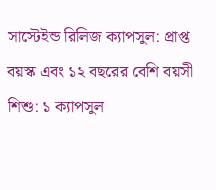সাস্টেইন্ড রিলিজ ক্যাপসুল: প্রাপ্ত বয়স্ক এবং ১২ বছরের বেশি বয়সী শিশু: ১ ক্যাপসুল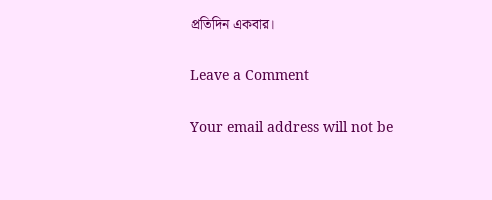প্রতিদিন একবার।

Leave a Comment

Your email address will not be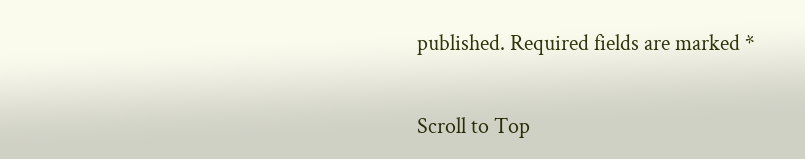published. Required fields are marked *

Scroll to Top